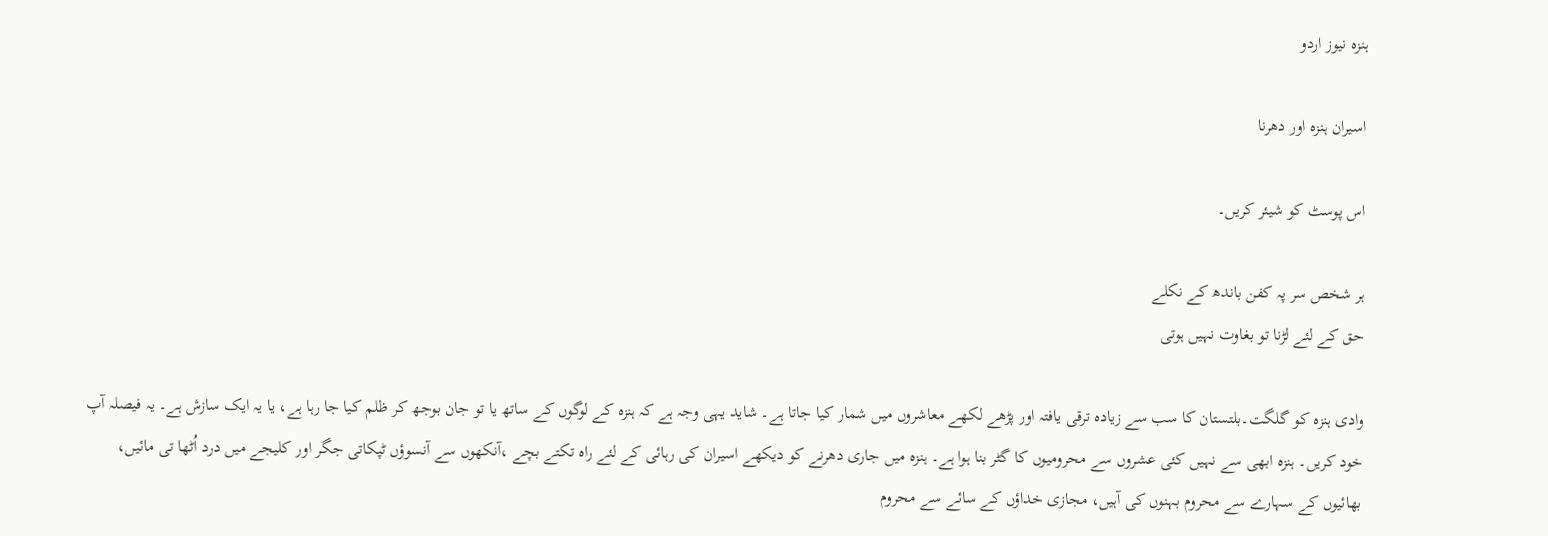ہنزہ نیوز اردو

اسیران ہنزہ اور دھرنا

اس پوسٹ کو شیئر کریں۔

ہر شخص سر پہ کفن باندھ کے نکلے
حق کے لئے لڑنا تو بغاوت نہیں ہوتی

وادی ہنزہ کو گلگت۔بلتستان کا سب سے زیادہ ترقی یافتہ اور پڑھے لکھے معاشروں میں شمار کیا جاتا ہے۔ شاید یہی وجہ ہے کہ ہنزہ کے لوگوں کے ساتھ یا تو جان بوجھ کر ظلم کیا جا رہا ہے، یا یہ ایک سازش ہے۔ یہ فیصلہ آپ خود کریں۔ ہنزہ ابھی سے نہیں کئی عشروں سے محرومیوں کا گٹر بنا ہوا ہے۔ ہنزہ میں جاری دھرنے کو دیکھے اسیران کی رہائی کے لئے راہ تکتے بچے ،آنکھوں سے آنسوؤں ٹپکاتی جگر اور کلیجے میں درد اُٹھا تی مائیں، بھائیوں کے سہارے سے محروم بہنوں کی آہیں، مجازی خداؤں کے سائے سے محروم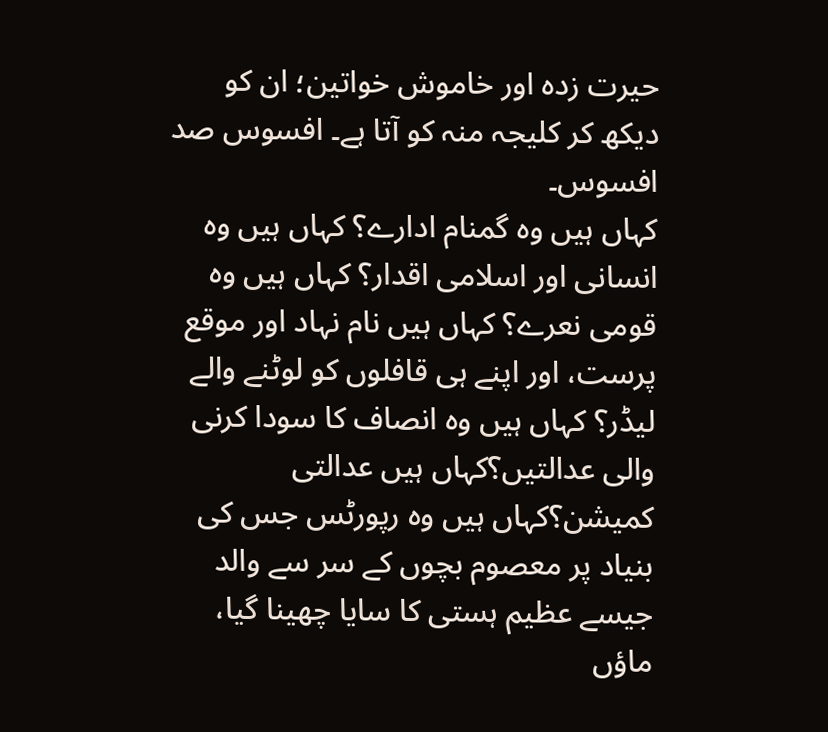حیرت زدہ اور خاموش خواتین؛ ان کو دیکھ کر کلیجہ منہ کو آتا ہے۔ افسوس صد افسوس۔
کہاں ہیں وہ گمنام ادارے؟ کہاں ہیں وہ انسانی اور اسلامی اقدار؟ کہاں ہیں وہ قومی نعرے؟ کہاں ہیں نام نہاد اور موقع پرست، اور اپنے ہی قافلوں کو لوٹنے والے لیڈر؟ کہاں ہیں وہ انصاف کا سودا کرنی والی عدالتیں؟کہاں ہیں عدالتی کمیشن؟کہاں ہیں وہ رپورٹس جس کی بنیاد پر معصوم بچوں کے سر سے والد جیسے عظیم ہستی کا سایا چھینا گیا، ماؤں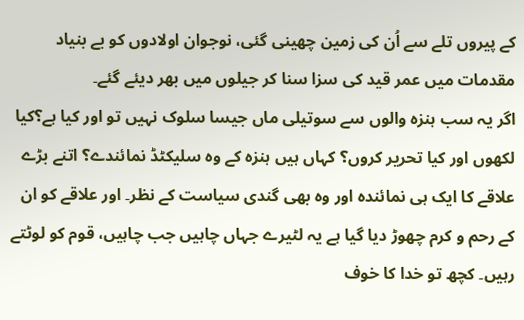کے پیروں تلے سے اُن کی زمین چھینی گئی، نوجوان اولادوں کو بے بنیاد مقدمات میں عمر قید کی سزا سنا کر جیلوں میں بھر دیئے گئے۔
اگر یہ سب ہنزہ والوں سے سوتیلی ماں جیسا سلوک نہیں تو اور کیا ہے؟کیا لکھوں اور کیا تحریر کروں؟ کہاں ہیں ہنزہ کے وہ سلیکٹڈ نمائندے؟ اتنے بڑے علاقے کا ایک ہی نمائندہ اور وہ بھی گندی سیاست کے نظر۔ اور علاقے کو ان کے رحم و کرم چھوڑ دیا گیا ہے یہ لٹیرے جہاں چاہیں جب چاہیں، قوم کو لوٹتے رہیں۔ کچھ تو خدا کا خوف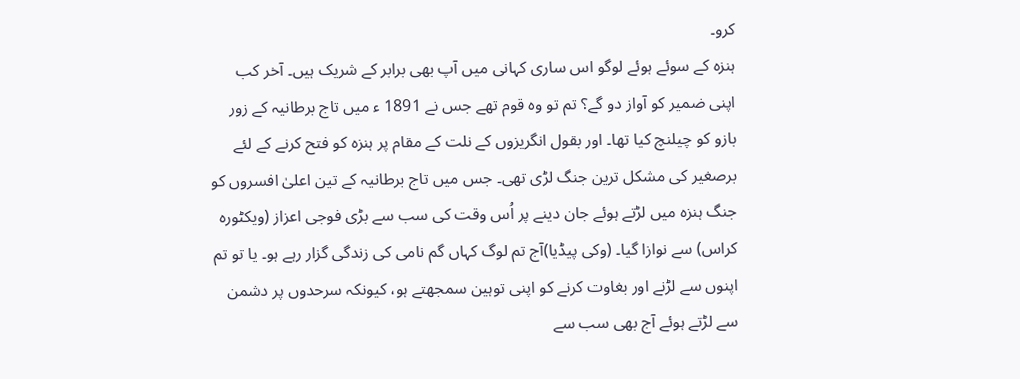کرو۔
ہنزہ کے سوئے ہوئے لوگو اس ساری کہانی میں آپ بھی برابر کے شریک ہیں۔ آخر کب اپنی ضمیر کو آواز دو گے؟ تم تو وہ قوم تھے جس نے 1891 ء میں تاج برطانیہ کے زور بازو کو چیلنچ کیا تھا۔ اور بقول انگریزوں کے نلت کے مقام پر ہنزہ کو فتح کرنے کے لئے برصغیر کی مشکل ترین جنگ لڑی تھی۔ جس میں تاج برطانیہ کے تین اعلیٰ افسروں کو جنگ ہنزہ میں لڑتے ہوئے جان دینے پر اُس وقت کی سب سے بڑی فوجی اعزاز (ویکٹورہ کراس) سے نوازا گیا۔ (وکی پیڈیا)آج تم لوگ کہاں گم نامی کی زندگی گزار رہے ہو۔ یا تو تم اپنوں سے لڑنے اور بغاوت کرنے کو اپنی توہین سمجھتے ہو، کیونکہ سرحدوں پر دشمن سے لڑتے ہوئے آج بھی سب سے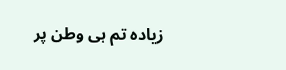زیادہ تم ہی وطن پر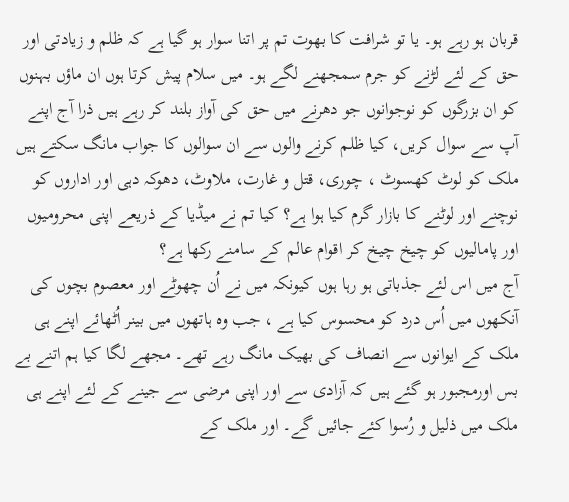قربان ہو رہے ہو۔ یا تو شرافت کا بھوت تم پر اتنا سوار ہو گیا ہے کہ ظلم و زیادتی اور حق کے لئے لڑنے کو جرم سمجھنے لگے ہو۔ میں سلام پیش کرتا ہوں ان ماؤں بہنوں کو ان بزرگوں کو نوجوانوں جو دھرنے میں حق کی آواز بلند کر رہے ہیں ذرا آج اپنے آپ سے سوال کریں، کیا ظلم کرنے والوں سے ان سوالوں کا جواب مانگ سکتے ہیں ملک کو لوٹ کھسوٹ ، چوری، قتل و غارت، ملاوٹ، دھوکہ دہی اور اداروں کو نوچنے اور لوٹنے کا بازار گرم کیا ہوا ہے؟ کیا تم نے میڈیا کے ذریعے اپنی محرومیوں اور پامالیوں کو چیخ چیخ کر اقوام عالم کے سامنے رکھا ہے؟
آج میں اس لئے جذباتی ہو رہا ہوں کیونکہ میں نے اُن چھوٹے اور معصوم بچوں کی آنکھوں میں اُس درد کو محسوس کیا ہے ، جب وہ ہاتھوں میں بینر اُٹھائے اپنے ہی ملک کے ایوانوں سے انصاف کی بھیک مانگ رہے تھے۔ مجھے لگا کیا ہم اتنے بے بس اورمجبور ہو گئے ہیں کہ آزادی سے اور اپنی مرضی سے جینے کے لئے اپنے ہی ملک میں ذلیل و رُسوا کئے جائیں گے۔ اور ملک کے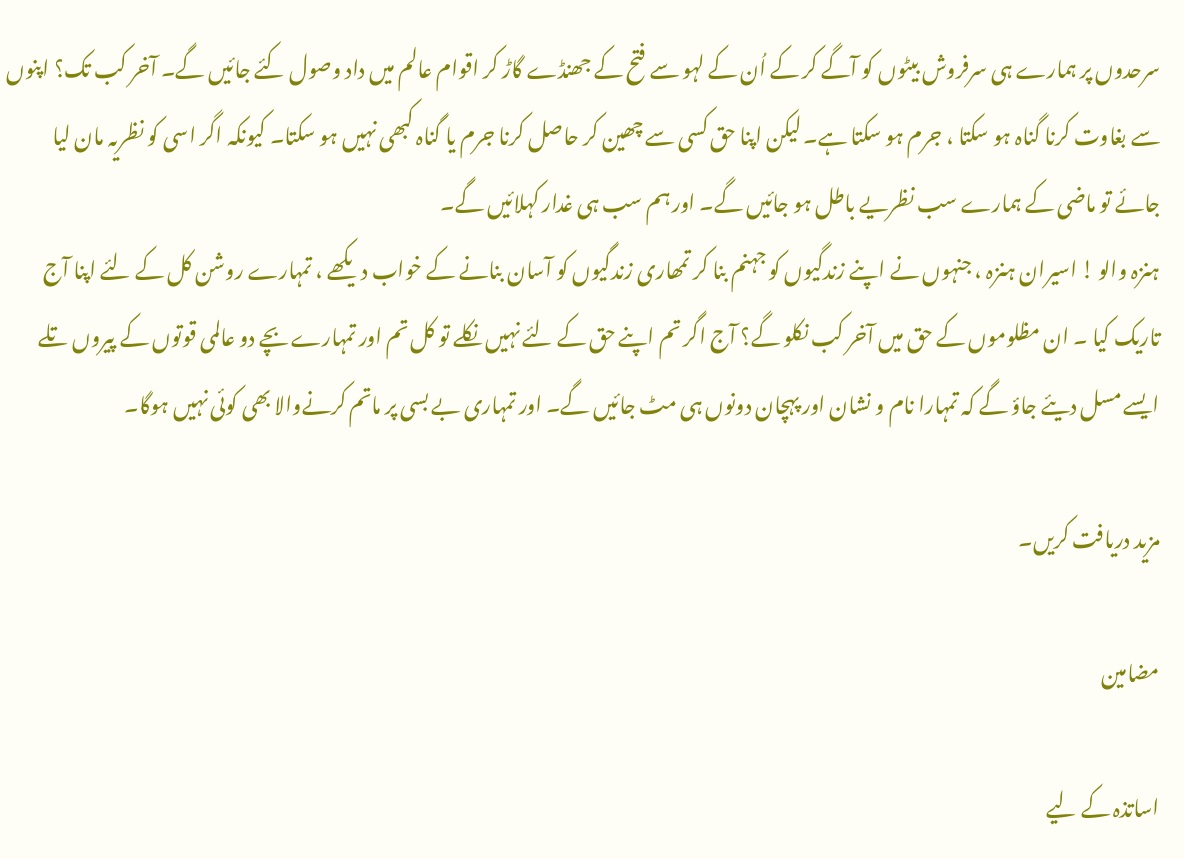سرحدوں پر ہمارے ہی سرفروش بیٹوں کو آگے کر کے اُن کے لہو سے فتح کے جھنڈے گاڑ کر اقوام عالم میں داد وصول کئے جائیں گے۔ آخر کب تک؟ اپنوں سے بغاوت کرنا گناہ ہو سکتا ، جرم ہو سکتا ہے۔ لیکن اپنا حق کسی سے چھین کر حاصل کرنا جرم یا گناہ کبھی نہیں ہو سکتا۔ کیونکہ اگر اسی کو نظریہ مان لیا جائے تو ماضی کے ہمارے سب نظریے باطل ہو جائیں گے۔ اور ہم سب ہی غدار کہلائیں گے۔
ہنزہ والو ! اسیران ہنزہ ، جنہوں نے اپنے زندگیوں کو جہنم بنا کر تمھاری زندگیوں کو آسان بنانے کے خواب دیکھے ، تمہارے روشن کل کے لئے اپنا آج تاریک کیا ۔ ان مظلوموں کے حق میں آخر کب نکلو گے؟ آج اگر تم اپنے حق کے لئے نہیں نکلے تو کل تم اور تمہارے بچے دو عالمی قوتوں کے پیروں تلے ایسے مسل دیئے جاؤ گے کہ تمہارا نام و نشان اور پہچان دونوں ہی مٹ جائیں گے۔ اور تمہاری بے بسی پر ماتم کرنےوالا بھی کوئی نہیں ہوگا۔

مزید دریافت کریں۔

مضامین

اساتذہ کے لیے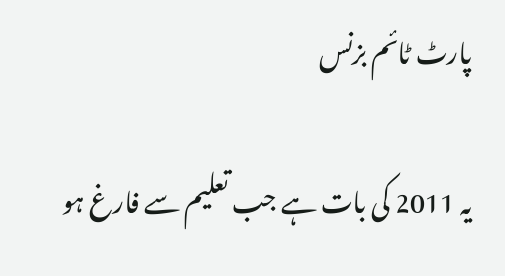پارٹ ٹائم بزنس

یہ 2011 کی بات ہے جب تعلیم سے فارغ ہو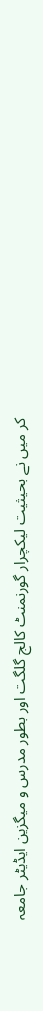کر میں نے بحیثیت لیکچرار گورنمنٹ کالج گلگت اور بطور مدرس و میگزین ایڈیٹر جامعہ